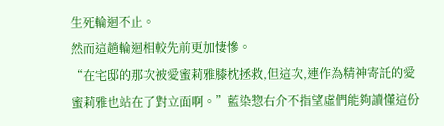生死輪迴不止。
然而這趟輪迴相較先前更加悽慘。
“在宅邸的那次被愛蜜莉雅膝枕拯救,但這次,連作為精神寄託的愛蜜莉雅也站在了對立面啊。”藍染惣右介不指望虛們能夠讀懂這份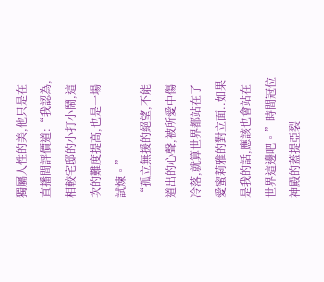獨屬人性的美,他只是在直播間評價道:“我認為,相較宅邸的小打小鬧,這次的難度提高,也是一場試煉。”
“孤立無援的絕望,不能道出的心聲,被所愛中傷冷落,就算世界都站在了愛蜜莉雅的對立面..如果是我的話,應該也會站在世界這邊吧。”時間冠位神殿的蓋提亞裂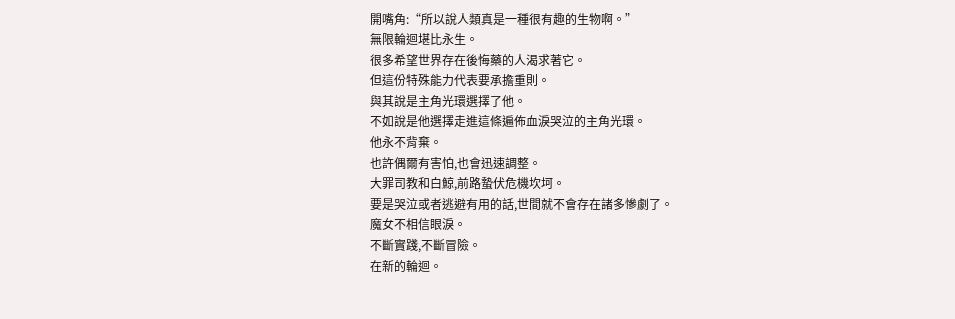開嘴角:“所以說人類真是一種很有趣的生物啊。”
無限輪迴堪比永生。
很多希望世界存在後悔藥的人渴求著它。
但這份特殊能力代表要承擔重則。
與其說是主角光環選擇了他。
不如說是他選擇走進這條遍佈血淚哭泣的主角光環。
他永不背棄。
也許偶爾有害怕,也會迅速調整。
大罪司教和白鯨,前路蟄伏危機坎坷。
要是哭泣或者逃避有用的話,世間就不會存在諸多慘劇了。
魔女不相信眼淚。
不斷實踐,不斷冒險。
在新的輪迴。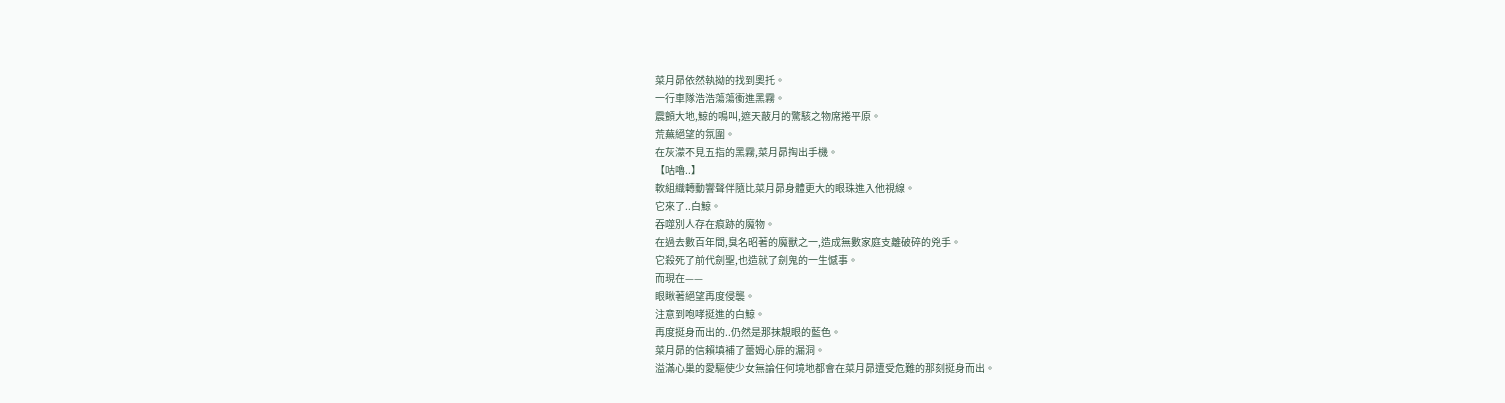菜月昴依然執拗的找到奧托。
一行車隊浩浩蕩蕩衝進黑霧。
震顫大地,鯨的鳴叫,遮天蔽月的驚駭之物席捲平原。
荒蕪絕望的氛圍。
在灰濛不見五指的黑霧,菜月昴掏出手機。
【咕嚕..】
軟組織轉動響聲伴隨比菜月昴身體更大的眼珠進入他視線。
它來了..白鯨。
吞噬別人存在痕跡的魔物。
在過去數百年間,臭名昭著的魔獸之一,造成無數家庭支離破碎的兇手。
它殺死了前代劍聖,也造就了劍鬼的一生憾事。
而現在——
眼瞅著絕望再度侵襲。
注意到咆哮挺進的白鯨。
再度挺身而出的..仍然是那抹靚眼的藍色。
菜月昴的信賴填補了蕾姆心扉的漏洞。
溢滿心巢的愛驅使少女無論任何境地都會在菜月昴遭受危難的那刻挺身而出。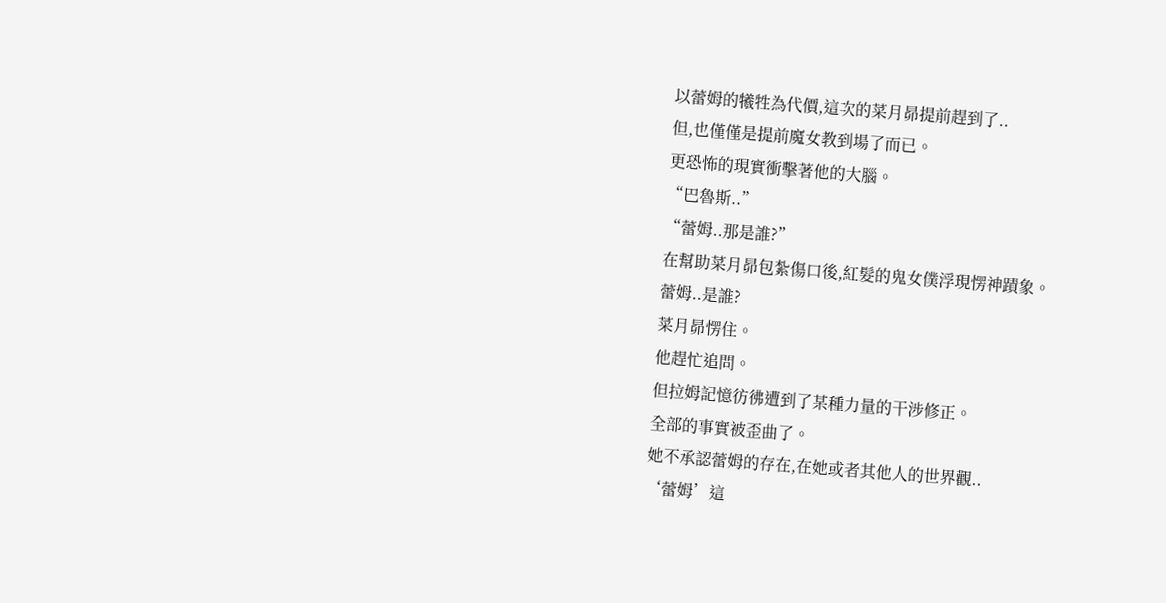以蕾姆的犧牲為代價,這次的菜月昴提前趕到了..
但,也僅僅是提前魔女教到場了而已。
更恐怖的現實衝擊著他的大腦。
“巴魯斯..”
“蕾姆..那是誰?”
在幫助菜月昴包紮傷口後,紅髮的鬼女僕浮現愣神蹟象。
蕾姆..是誰?
菜月昴愣住。
他趕忙追問。
但拉姆記憶彷彿遭到了某種力量的干涉修正。
全部的事實被歪曲了。
她不承認蕾姆的存在,在她或者其他人的世界觀..
‘蕾姆’這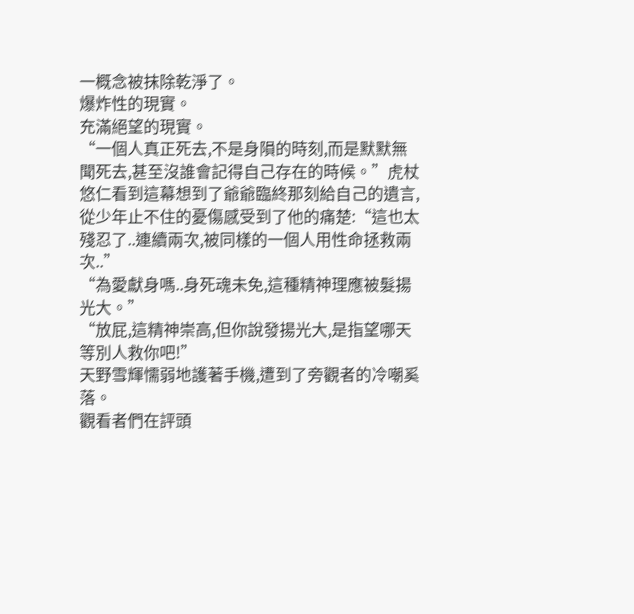一概念被抹除乾淨了。
爆炸性的現實。
充滿絕望的現實。
“一個人真正死去,不是身隕的時刻,而是默默無聞死去,甚至沒誰會記得自己存在的時候。”虎杖悠仁看到這幕想到了爺爺臨終那刻給自己的遺言,從少年止不住的憂傷感受到了他的痛楚:“這也太殘忍了..連續兩次,被同樣的一個人用性命拯救兩次..”
“為愛獻身嗎..身死魂未免,這種精神理應被髮揚光大。”
“放屁,這精神崇高,但你說發揚光大,是指望哪天等別人救你吧!”
天野雪輝懦弱地護著手機,遭到了旁觀者的冷嘲奚落。
觀看者們在評頭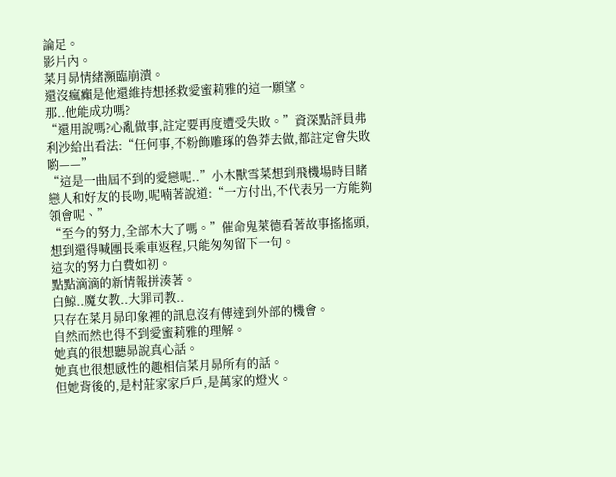論足。
影片內。
菜月昴情緒瀕臨崩潰。
還沒瘋癲是他還維持想拯救愛蜜莉雅的這一願望。
那..他能成功嗎?
“還用說嗎?心亂做事,註定要再度遭受失敗。”資深點評員弗利沙給出看法:“任何事,不粉飾雕琢的魯莽去做,都註定會失敗喲——”
“這是一曲屆不到的愛戀呢..”小木獸雪菜想到飛機場時目睹戀人和好友的長吻,呢喃著說道:“一方付出,不代表另一方能夠領會呢、”
“至今的努力,全部木大了嗎。”催命鬼萊德看著故事搖搖頭,想到還得喊團長乘車返程,只能匆匆留下一句。
這次的努力白費如初。
點點滴滴的新情報拼湊著。
白鯨..魔女教..大罪司教..
只存在菜月昴印象裡的訊息沒有傳達到外部的機會。
自然而然也得不到愛蜜莉雅的理解。
她真的很想聽昴說真心話。
她真也很想感性的趣相信菜月昴所有的話。
但她背後的,是村莊家家戶戶,是萬家的燈火。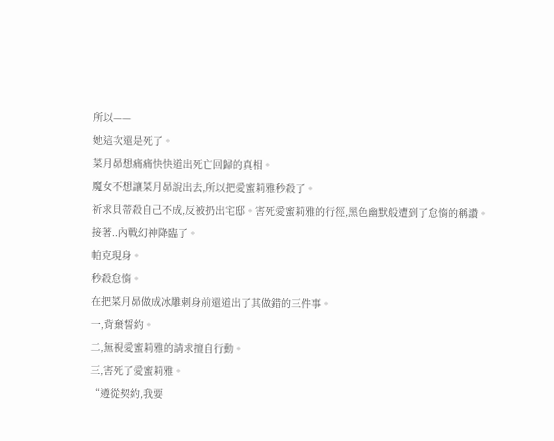所以——
她這次還是死了。
菜月昴想痛痛快快道出死亡回歸的真相。
魔女不想讓菜月昴說出去,所以把愛蜜莉雅秒殺了。
祈求貝蒂殺自己不成,反被扔出宅邸。害死愛蜜莉雅的行徑,黑色幽默般遭到了怠惰的稱讚。
接著..內戰幻神降臨了。
帕克現身。
秒殺怠惰。
在把菜月昴做成冰雕刺身前還道出了其做錯的三件事。
一,背棄誓約。
二,無視愛蜜莉雅的請求擅自行動。
三,害死了愛蜜莉雅。
“遵從契約,我要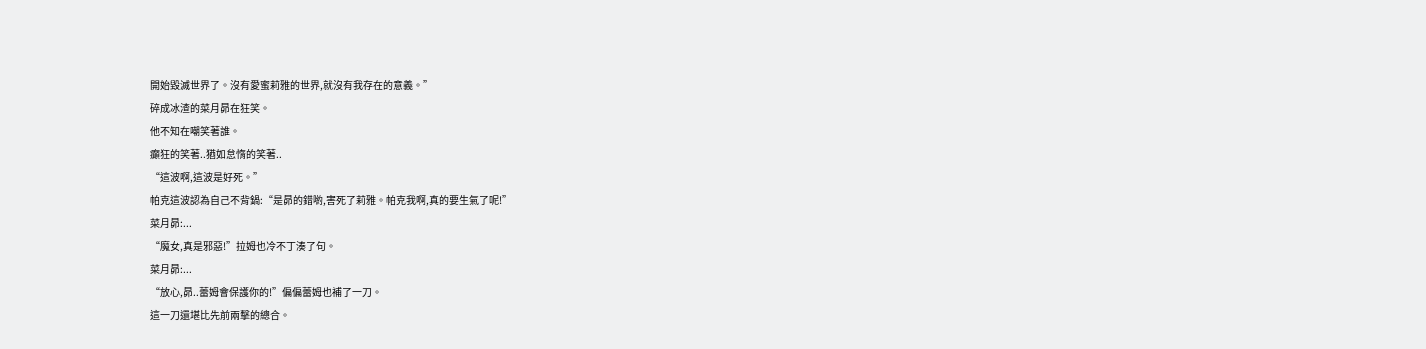開始毀滅世界了。沒有愛蜜莉雅的世界,就沒有我存在的意義。”
碎成冰渣的菜月昴在狂笑。
他不知在嘲笑著誰。
癲狂的笑著..猶如怠惰的笑著..
“這波啊,這波是好死。”
帕克這波認為自己不背鍋:“是昴的錯喲,害死了莉雅。帕克我啊,真的要生氣了呢!”
菜月昴:...
“魔女,真是邪惡!”拉姆也冷不丁湊了句。
菜月昴:...
“放心,昴..蕾姆會保護你的!”偏偏蕾姆也補了一刀。
這一刀還堪比先前兩擊的總合。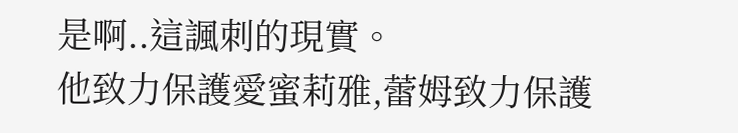是啊..這諷刺的現實。
他致力保護愛蜜莉雅,蕾姆致力保護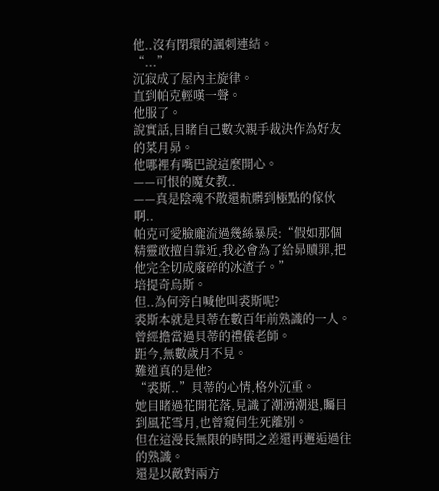他..沒有閉環的諷刺連結。
“...”
沉寂成了屋內主旋律。
直到帕克輕嘆一聲。
他服了。
說實話,目睹自己數次親手裁決作為好友的菜月昴。
他哪裡有嘴巴說這麼開心。
——可恨的魔女教..
——真是陰魂不散還骯髒到極點的傢伙啊..
帕克可愛臉龐流過幾絲暴戾:“假如那個精靈敢擅自靠近,我必會為了給昴贖罪,把他完全切成廢碎的冰渣子。”
培提奇烏斯。
但..為何旁白喊他叫裘斯呢?
裘斯本就是貝蒂在數百年前熟識的一人。
曾經擔當過貝蒂的禮儀老師。
距今,無數歲月不見。
難道真的是他?
“裘斯..”貝蒂的心情,格外沉重。
她目睹過花開花落,見識了潮湧潮退,矚目到風花雪月,也曾窺伺生死離別。
但在這漫長無限的時間之差還再邂逅過往的熟識。
還是以敵對兩方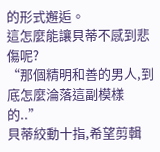的形式邂逅。
這怎麼能讓貝蒂不感到悲傷呢?
“那個精明和善的男人,到底怎麼淪落這副模樣的..”
貝蒂絞動十指,希望剪輯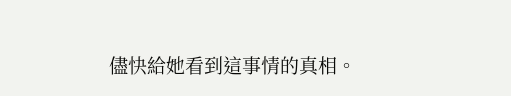儘快給她看到這事情的真相。